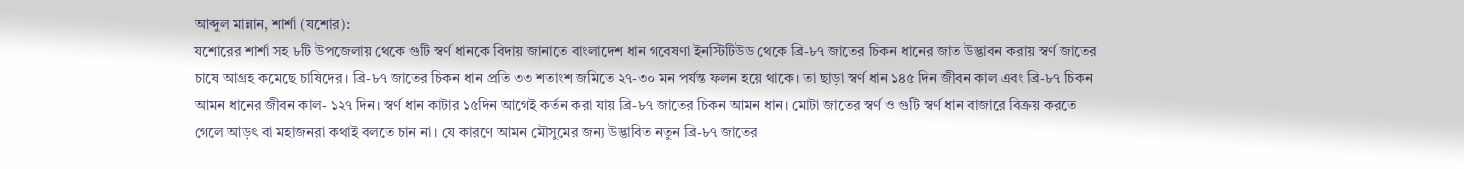আব্দুল মান্নান, শার্শা (যশোর):
যশোরের শার্শা সহ ৮টি উপজেলায় থেকে গুটি স্বর্ণ ধানকে বিদায় জানাতে বাংলাদেশ ধান গবেষণা ইনস্টিটিউড থেকে ব্রি-৮৭ জাতের চিকন ধানের জাত উদ্ভাবন করায় স্বর্ণ জাতের চাষে আগ্রহ কমেছে চাষিদের। ব্রি-৮৭ জাতের চিকন ধান প্রতি ৩৩ শতাংশ জমিতে ২৭-৩০ মন পর্যন্ত ফলন হয়ে থাকে। তা ছাড়া স্বর্ণ ধান ১৪৫ দিন জীবন কাল এবং ব্রি-৮৭ চিকন আমন ধানের জীবন কাল- ১২৭ দিন। স্বর্ণ ধান কাটার ১৫দিন আগেই কর্তন করা যায় ব্রি-৮৭ জাতের চিকন আমন ধান। মোটা জাতের স্বর্ণ ও গুটি স্বর্ণ ধান বাজারে বিক্রয় করতে গেলে আড়ৎ বা মহাজনরা কথাই বলতে চান না। যে কারণে আমন মৌসুমের জন্য উদ্ভাবিত নতুন ব্রি-৮৭ জাতের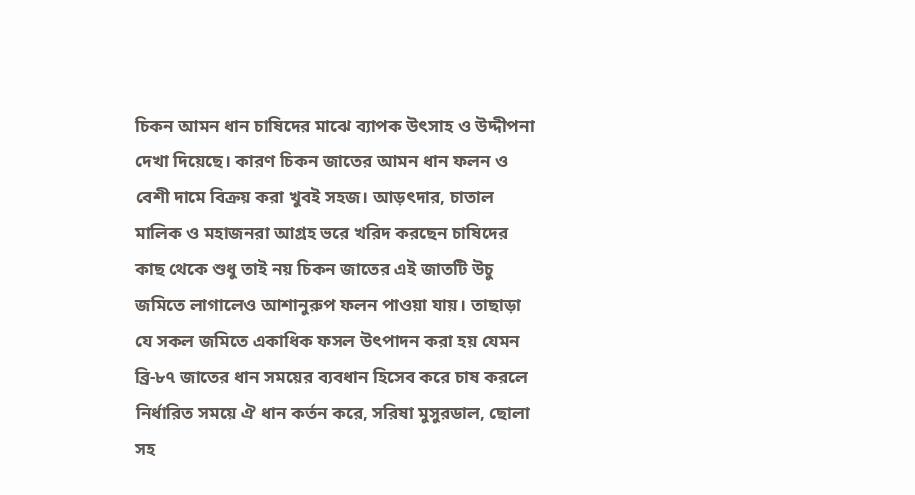চিকন আমন ধান চাষিদের মাঝে ব্যাপক উৎসাহ ও উদ্দীপনা দেখা দিয়েছে। কারণ চিকন জাতের আমন ধান ফলন ও বেশী দামে বিক্রয় করা খুবই সহজ। আড়ৎদার, চাতাল মালিক ও মহাজনরা আগ্রহ ভরে খরিদ করছেন চাষিদের কাছ থেকে শুধু তাই নয় চিকন জাতের এই জাতটি উচু জমিতে লাগালেও আশানুরুপ ফলন পাওয়া যায়। তাছাড়া যে সকল জমিতে একাধিক ফসল উৎপাদন করা হয় যেমন ব্রি-৮৭ জাতের ধান সময়ের ব্যবধান হিসেব করে চাষ করলে নির্ধারিত সময়ে ঐ ধান কর্তন করে, সরিষা মুসুরডাল, ছোলা সহ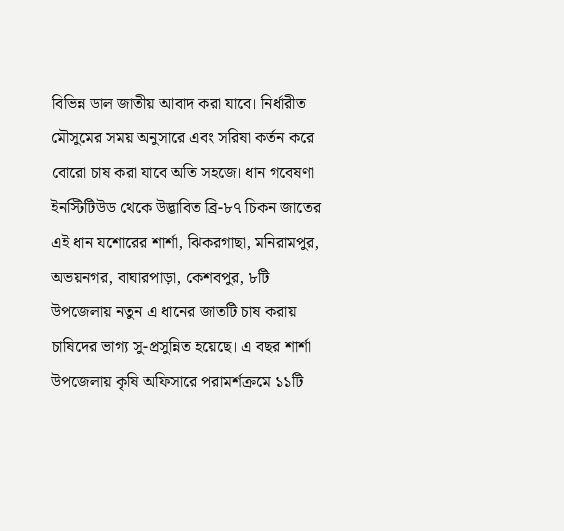বিভিন্ন ডাল জাতীয় আবাদ করা যাবে। নির্ধারীত মৌসুমের সময় অনুসারে এবং সরিষা কর্তন করে বোরো চাষ করা যাবে অতি সহজে। ধান গবেষণা ইনস্টিটিউড থেকে উদ্ভাবিত ব্রি-৮৭ চিকন জাতের এই ধান যশোরের শার্শা, ঝিকরগাছা, মনিরামপুর, অভয়নগর, বাঘারপাড়া, কেশবপুর, ৮টি উপজেলায় নতুন এ ধানের জাতটি চাষ করায় চাষিদের ভাগ্য সু-প্রসুন্নিত হয়েছে। এ বছর শার্শা উপজেলায় কৃষি অফিসারে পরামর্শক্রমে ১১টি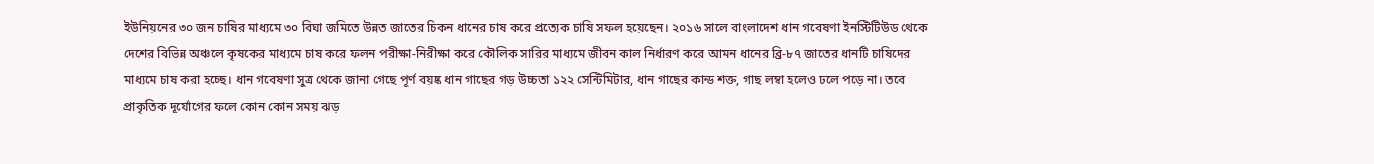ইউনিয়নের ৩০ জন চাষির মাধ্যমে ৩০ বিঘা জমিতে উন্নত জাতের চিকন ধানের চাষ করে প্রত্যেক চাষি সফল হয়েছেন। ২০১৬ সালে বাংলাদেশ ধান গবেষণা ইনস্টিটিউড থেকে দেশের বিভিন্ন অঞ্চলে কৃষকের মাধ্যমে চাষ করে ফলন পরীক্ষা-নিরীক্ষা করে কৌলিক সারির মাধ্যমে জীবন কাল নির্ধারণ করে আমন ধানের ব্রি-৮৭ জাতের ধানটি চাষিদের মাধ্যমে চাষ করা হচ্ছে। ধান গবেষণা সুত্র থেকে জানা গেছে পূর্ণ বয়ষ্ক ধান গাছের গড় উচ্চতা ১২২ সেন্টিমিটার, ধান গাছের কান্ড শক্ত, গাছ লম্বা হলেও ঢলে পড়ে না। তবে প্রাকৃতিক দূর্যোগের ফলে কোন কোন সময় ঝড়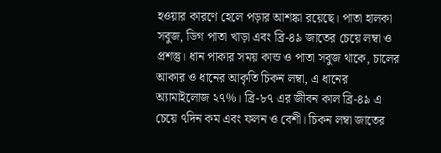হওয়ার কারণে হেলে পড়ার আশঙ্কা রয়েছে। পাতা হালকা সবুজ, ডিগ পাতা খাড়া এবং ব্রি-৪৯ জাতের চেয়ে লম্বা ও প্রশস্তু। ধান পাকার সময় কান্ড ও পাতা সবুজ থাকে, চালের আকার ও ধানের আকৃতি চিকন লম্বা, এ ধানের অ্যামাইলোজ ২৭%। ব্রি-৮৭ এর জীবন কাল ব্রি-৪৯ এ চেয়ে ৭দিন কম এবং ফলন ও বেশী। চিকন লম্বা জাতের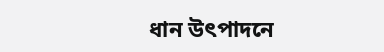ধান উৎপাদনে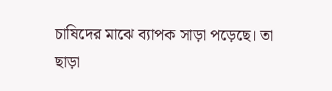চাষিদের মাঝে ব্যাপক সাড়া পড়েছে। তা ছাড়া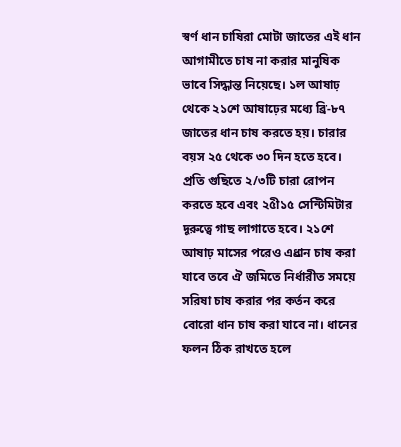স্বর্ণ ধান চাষিরা মোটা জাতের এই ধান আগামীতে চাষ না করার মানুষিক ভাবে সিদ্ধান্ত নিয়েছে। ১ল আষাঢ় থেকে ২১শে আষাঢ়ের মধ্যে ব্রি-৮৭ জাতের ধান চাষ করতে হয়। চারার বয়স ২৫ থেকে ৩০ দিন হতে হবে। প্রতি গুছিতে ২/৩টি চারা রোপন করতে হবে এবং ২৫ী১৫ সেন্টিমিটার দূরুত্বে গাছ লাগাতে হবে। ২১শে আষাঢ় মাসের পরেও এ্রধান চাষ করা যাবে তবে ঐ জমিতে নির্ধারীত সময়ে সরিষা চাষ করার পর কর্তন করে বোরো ধান চাষ করা যাবে না। ধানের ফলন ঠিক রাখতে হলে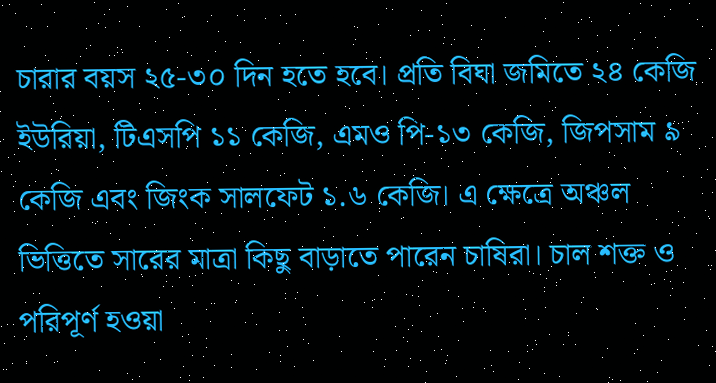চারার বয়স ২৫-৩০ দিন হতে হবে। প্রতি বিঘা জমিতে ২৪ কেজি ইউরিয়া, টিএসপি ১১ কেজি, এমও পি-১৩ কেজি, জিপসাম ৯ কেজি এবং জিংক সালফেট ১.৬ কেজি। এ ক্ষেত্রে অঞ্চল ভিত্তিতে সারের মাত্রা কিছু বাড়াতে পারেন চাষিরা। চাল শক্ত ও পরিপূর্ণ হওয়া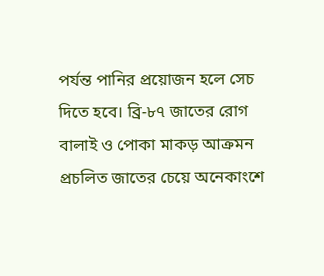পর্যন্ত পানির প্রয়োজন হলে সেচ দিতে হবে। ব্রি-৮৭ জাতের রোগ বালাই ও পোকা মাকড় আক্রমন প্রচলিত জাতের চেয়ে অনেকাংশে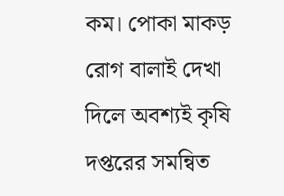কম। পোকা মাকড় রোগ বালাই দেখা দিলে অবশ্যই কৃষি দপ্তরের সমন্বিত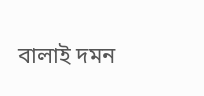বালাই দমন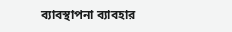ব্যাবস্থাপনা ব্যাবহার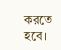করতে হবে।